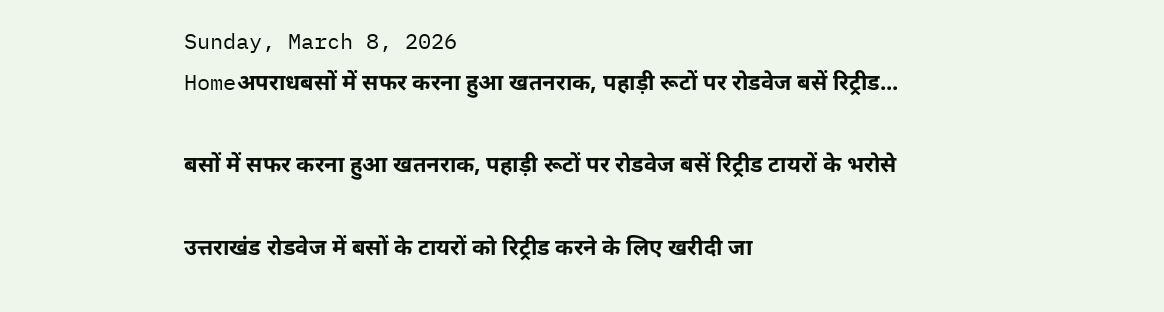Sunday, March 8, 2026
Homeअपराधबसों में सफर करना हुआ खतनराक, पहाड़ी रूटों पर रोडवेज बसें रिट्रीड...

बसों में सफर करना हुआ खतनराक, पहाड़ी रूटों पर रोडवेज बसें रिट्रीड टायरों के भरोसे

उत्तराखंड रोडवेज में बसों के टायरों को रिट्रीड करने के लिए खरीदी जा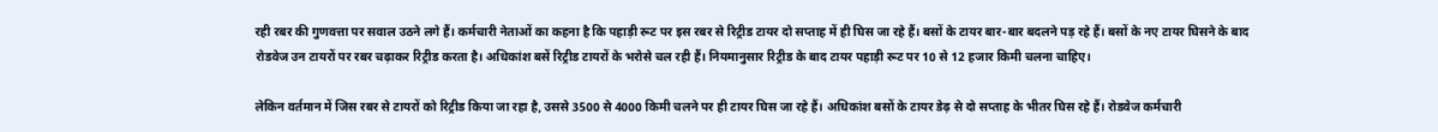रही रबर की गुणवत्ता पर सवाल उठने लगे हैं। कर्मचारी नेताओं का कहना है कि पहाड़ी रूट पर इस रबर से रिट्रीड टायर दो सप्ताह में ही घिस जा रहे हैं। बसों के टायर बार-बार बदलने पड़ रहे हैं। बसों के नए टायर घिसने के बाद रोडवेज उन टायरों पर रबर चढ़ाकर रिट्रीड करता है। अधिकांश बसें रिट्रीड टायरों के भरोसे चल रही हैं। नियमानुसार रिट्रीड के बाद टायर पहाड़ी रूट पर 10 से 12 हजार किमी चलना चाहिए।

लेकिन वर्तमान में जिस रबर से टायरों को रिट्रीड किया जा रहा है, उससे 3500 से 4000 किमी चलने पर ही टायर घिस जा रहे हैं। अधिकांश बसों के टायर डेढ़ से दो सप्ताह के भीतर घिस रहे हैं। रोडवेज कर्मचारी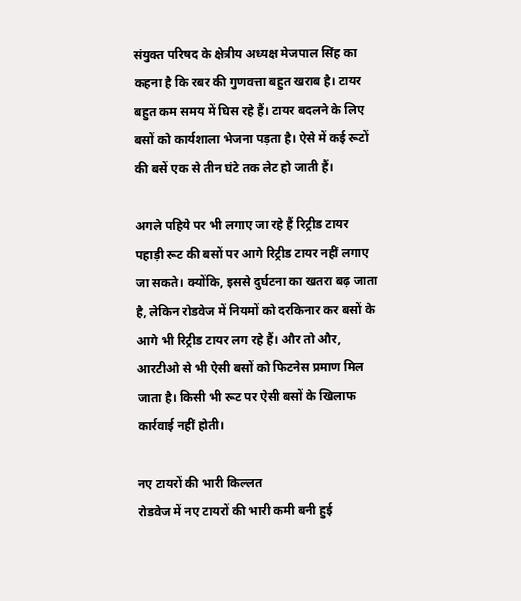संयुक्त परिषद के क्षेत्रीय अध्यक्ष मेजपाल सिंह का कहना है कि रबर की गुणवत्ता बहुत खराब है। टायर बहुत कम समय में घिस रहे हैं। टायर बदलने के लिए बसों को कार्यशाला भेजना पड़ता है। ऐसे में कई रूटों की बसें एक से तीन घंटे तक लेट हो जाती हैं।

अगले पहिये पर भी लगाए जा रहे हैं रिट्रीड टायर
पहाड़ी रूट की बसों पर आगे रिट्रीड टायर नहीं लगाए जा सकते। क्योंकि, इससे दुर्घटना का खतरा बढ़ जाता है, लेकिन रोडवेज में नियमों को दरकिनार कर बसों के आगे भी रिट्रीड टायर लग रहे हैं। और तो और, आरटीओ से भी ऐसी बसों को फिटनेस प्रमाण मिल जाता है। किसी भी रूट पर ऐसी बसों के खिलाफ कार्रवाई नहीं होती।

नए टायरों की भारी किल्लत
रोडवेज में नए टायरों की भारी कमी बनी हुई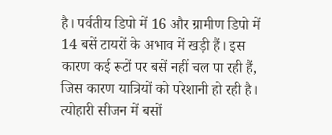है। पर्वतीय डिपो में 16 और ग्रामीण डिपो में 14 बसें टायरों के अभाव में खड़ी हैं। इस कारण कई रूटों पर बसें नहीं चल पा रही हैं, जिस कारण यात्रियों को परेशानी हो रही है। त्योहारी सीजन में बसों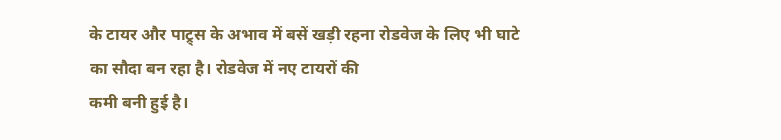के टायर और पाट्र्स के अभाव में बसें खड़ी रहना रोडवेज के लिए भी घाटे का सौदा बन रहा है। रोडवेज में नए टायरों की
कमी बनी हुई है।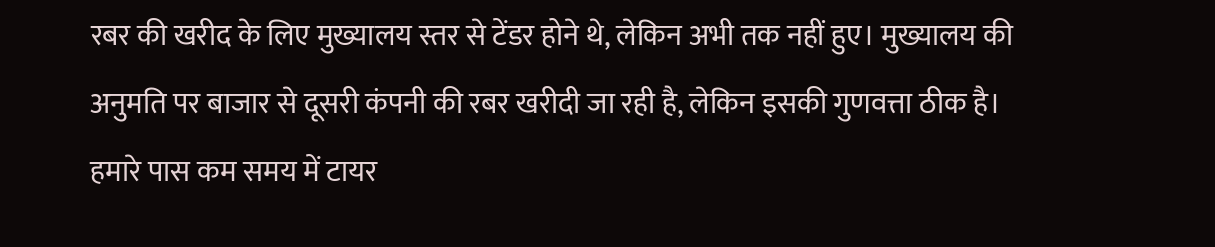रबर की खरीद के लिए मुख्यालय स्तर से टेंडर होने थे, लेकिन अभी तक नहीं हुए। मुख्यालय की अनुमति पर बाजार से दूसरी कंपनी की रबर खरीदी जा रही है, लेकिन इसकी गुणवत्ता ठीक है। हमारे पास कम समय में टायर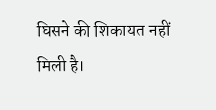घिसने की शिकायत नहीं मिली है।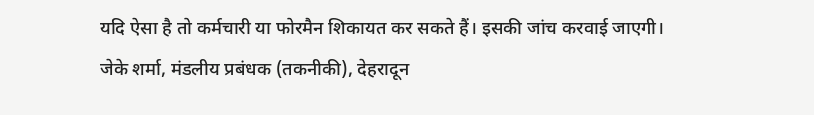यदि ऐसा है तो कर्मचारी या फोरमैन शिकायत कर सकते हैं। इसकी जांच करवाई जाएगी।
जेके शर्मा, मंडलीय प्रबंधक (तकनीकी), देहरादून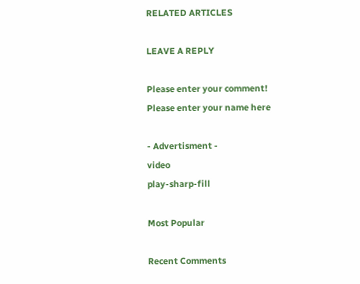RELATED ARTICLES

LEAVE A REPLY

Please enter your comment!
Please enter your name here

- Advertisment -
video
play-sharp-fill

Most Popular

Recent Comments